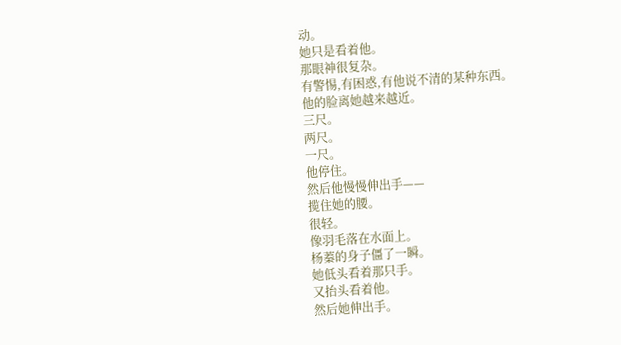动。
她只是看着他。
那眼神很复杂。
有警惕,有困惑,有他说不清的某种东西。
他的脸离她越来越近。
三尺。
两尺。
一尺。
他停住。
然后他慢慢伸出手——
揽住她的腰。
很轻。
像羽毛落在水面上。
杨蓁的身子僵了一瞬。
她低头看着那只手。
又抬头看着他。
然后她伸出手。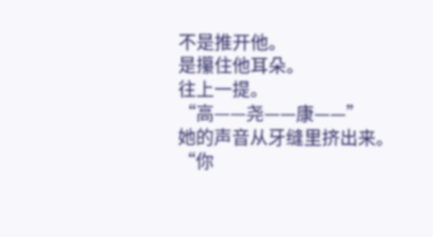不是推开他。
是攥住他耳朵。
往上一提。
“高——尧——康——”
她的声音从牙缝里挤出来。
“你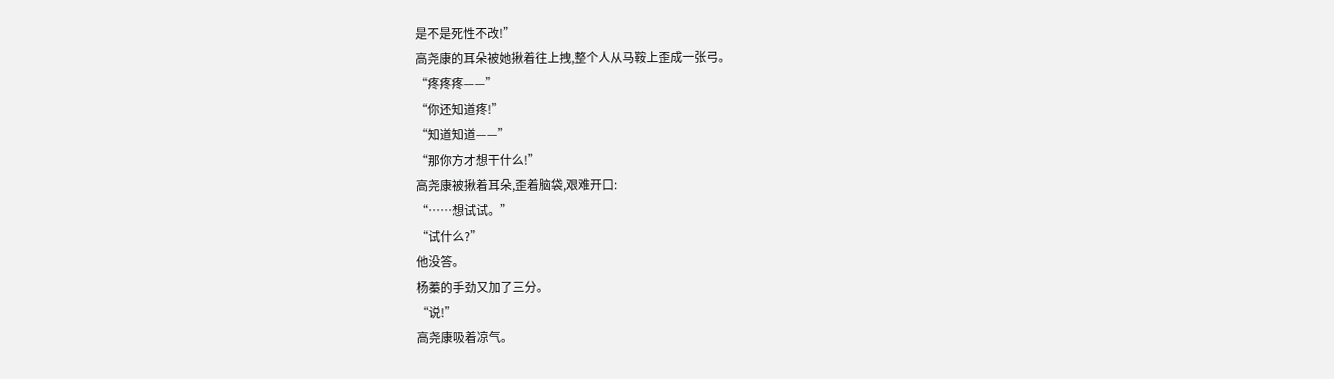是不是死性不改!”
高尧康的耳朵被她揪着往上拽,整个人从马鞍上歪成一张弓。
“疼疼疼——”
“你还知道疼!”
“知道知道——”
“那你方才想干什么!”
高尧康被揪着耳朵,歪着脑袋,艰难开口:
“……想试试。”
“试什么?”
他没答。
杨蓁的手劲又加了三分。
“说!”
高尧康吸着凉气。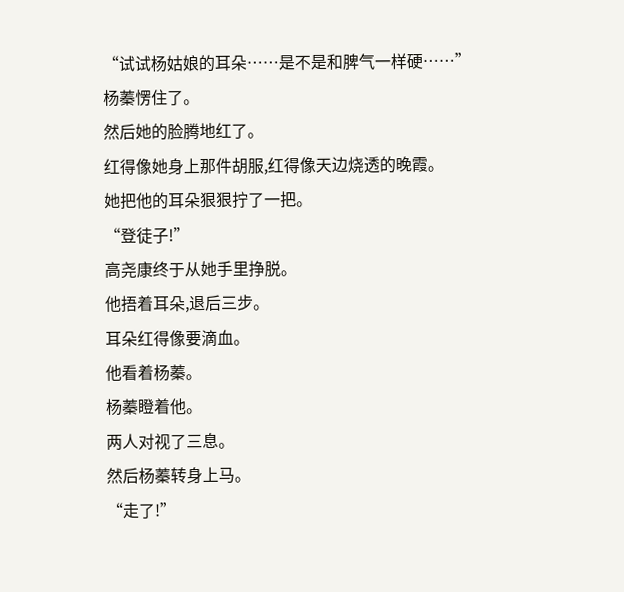“试试杨姑娘的耳朵……是不是和脾气一样硬……”
杨蓁愣住了。
然后她的脸腾地红了。
红得像她身上那件胡服,红得像天边烧透的晚霞。
她把他的耳朵狠狠拧了一把。
“登徒子!”
高尧康终于从她手里挣脱。
他捂着耳朵,退后三步。
耳朵红得像要滴血。
他看着杨蓁。
杨蓁瞪着他。
两人对视了三息。
然后杨蓁转身上马。
“走了!”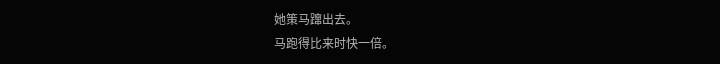她策马蹿出去。
马跑得比来时快一倍。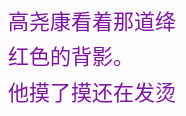高尧康看着那道绛红色的背影。
他摸了摸还在发烫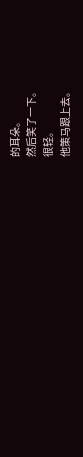的耳朵。
然后笑了一下。
很轻。
他策马跟上去。